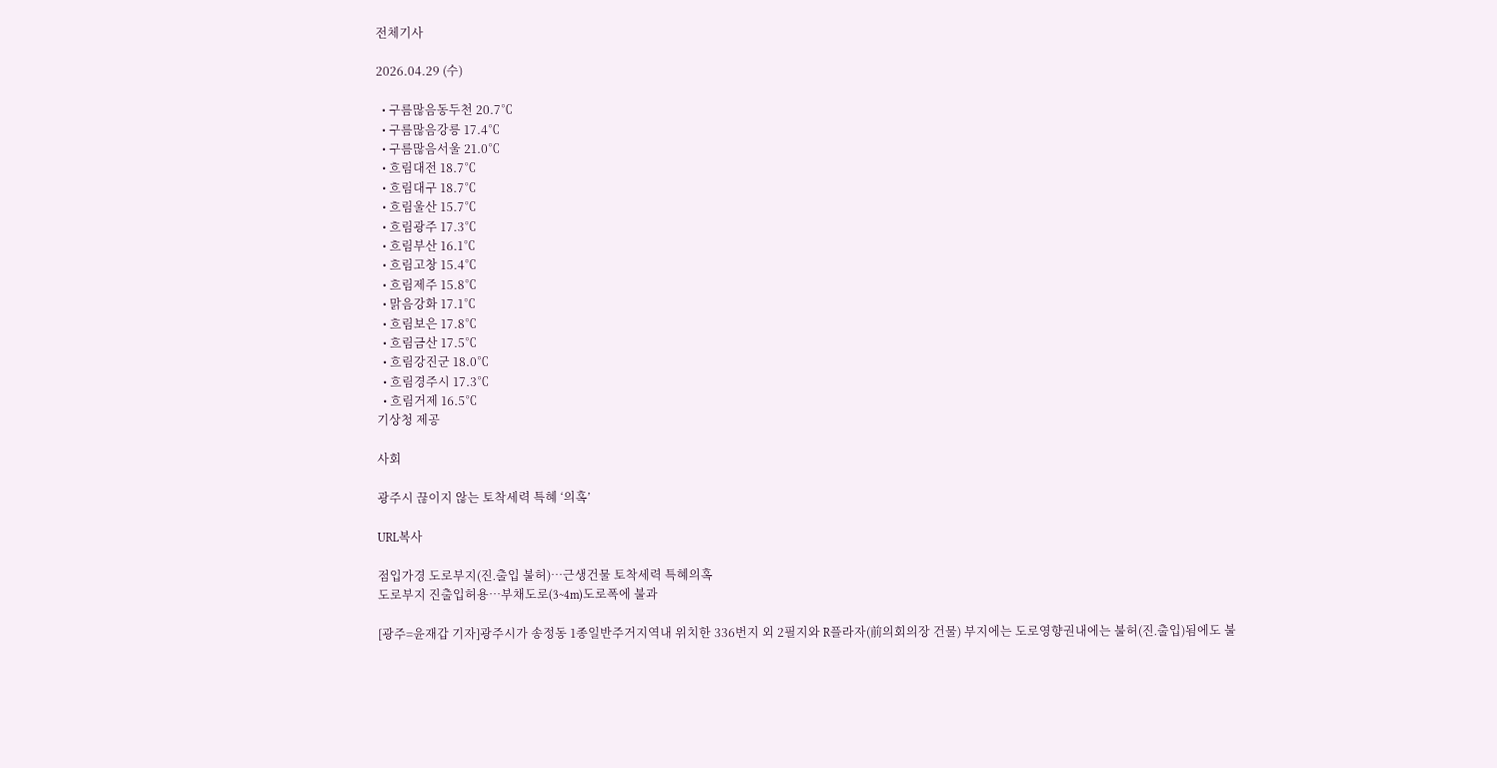전체기사

2026.04.29 (수)

  • 구름많음동두천 20.7℃
  • 구름많음강릉 17.4℃
  • 구름많음서울 21.0℃
  • 흐림대전 18.7℃
  • 흐림대구 18.7℃
  • 흐림울산 15.7℃
  • 흐림광주 17.3℃
  • 흐림부산 16.1℃
  • 흐림고창 15.4℃
  • 흐림제주 15.8℃
  • 맑음강화 17.1℃
  • 흐림보은 17.8℃
  • 흐림금산 17.5℃
  • 흐림강진군 18.0℃
  • 흐림경주시 17.3℃
  • 흐림거제 16.5℃
기상청 제공

사회

광주시 끊이지 않는 토착세력 특혜 ‘의혹’

URL복사

점입가경 도로부지(진․출입 불허)…근생건물 토착세력 특혜의혹
도로부지 진출입허용…부채도로(3~4m)도로폭에 불과

[광주=윤재갑 기자]광주시가 송정동 1종일반주거지역내 위치한 336번지 외 2필지와 R플라자(前의회의장 건물) 부지에는 도로영향권내에는 불허(진․출입)됨에도 불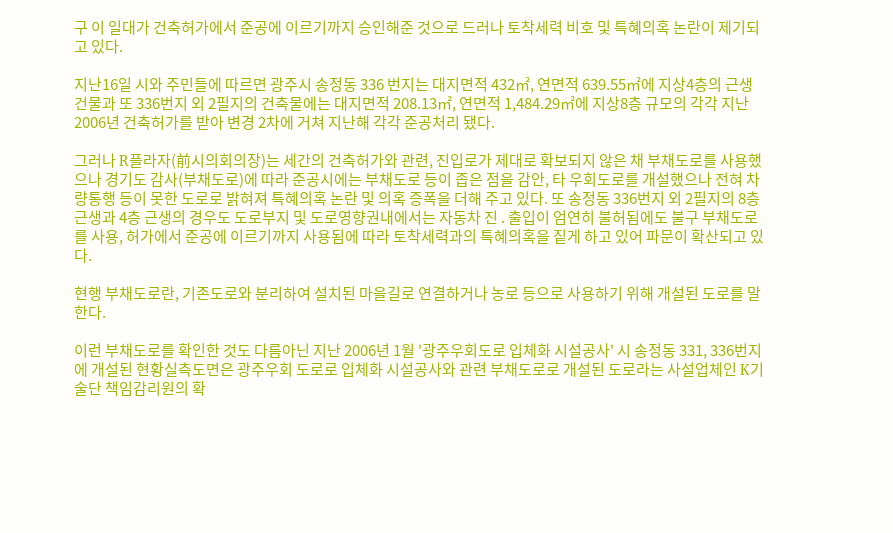구 이 일대가 건축허가에서 준공에 이르기까지 승인해준 것으로 드러나 토착세력 비호 및 특혜의혹 논란이 제기되고 있다.

지난16일 시와 주민들에 따르면 광주시 송정동 336 번지는 대지면적 432㎡, 연면적 639.55㎡에 지상4층의 근생건물과 또 336번지 외 2필지의 건축물에는 대지면적 208.13㎡, 연면적 1,484.29㎡에 지상8층 규모의 각각 지난 2006년 건축허가를 받아 변경 2차에 거쳐 지난해 각각 준공처리 됐다.

그러나 R플라자(前시의회의장)는 세간의 건축허가와 관련, 진입로가 제대로 확보되지 않은 채 부채도로를 사용했으나 경기도 감사(부채도로)에 따라 준공시에는 부채도로 등이 좁은 점을 감안, 타 우회도로를 개설했으나 전혀 차량통행 등이 못한 도로로 밝혀져 특혜의혹 논란 및 의혹 증폭을 더해 주고 있다. 또 송정동 336번지 외 2필지의 8층 근생과 4층 근생의 경우도 도로부지 및 도로영향권내에서는 자동차 진 ․ 출입이 엄연히 불허됨에도 불구 부채도로를 사용, 허가에서 준공에 이르기까지 사용됨에 따라 토착세력과의 특혜의혹을 짙게 하고 있어 파문이 확산되고 있다.

현행 부채도로란, 기존도로와 분리하여 설치된 마을길로 연결하거나 농로 등으로 사용하기 위해 개설된 도로를 말한다.

이런 부채도로를 확인한 것도 다름아닌 지난 2006년 1월 '광주우회도로 입체화 시설공사' 시 송정동 331, 336번지에 개설된 현황실측도면은 광주우회 도로로 입체화 시설공사와 관련 부채도로로 개설된 도로라는 사설업체인 K기술단 책임감리원의 확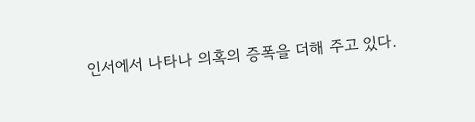인서에서 나타나 의혹의 증폭을 더해 주고 있다.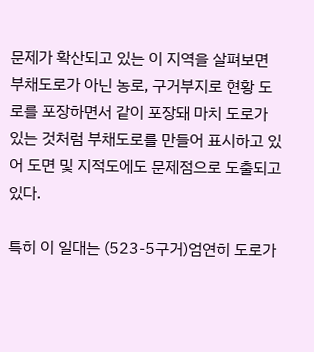문제가 확산되고 있는 이 지역을 살펴보면 부채도로가 아닌 농로, 구거부지로 현황 도로를 포장하면서 같이 포장돼 마치 도로가 있는 것처럼 부채도로를 만들어 표시하고 있어 도면 및 지적도에도 문제점으로 도출되고 있다.

특히 이 일대는 (523-5구거)엄연히 도로가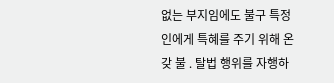없는 부지임에도 불구 특정인에게 특혜를 주기 위해 온갖 불 ․ 탈법 행위를 자행하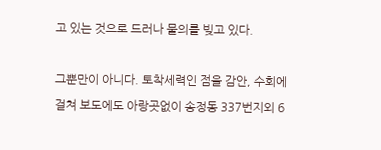고 있는 것으로 드러나 물의를 빚고 있다.

그뿐만이 아니다. 토착세력인 점을 감안, 수회에 걸쳐 보도에도 아랑곳없이 송정동 337번지외 6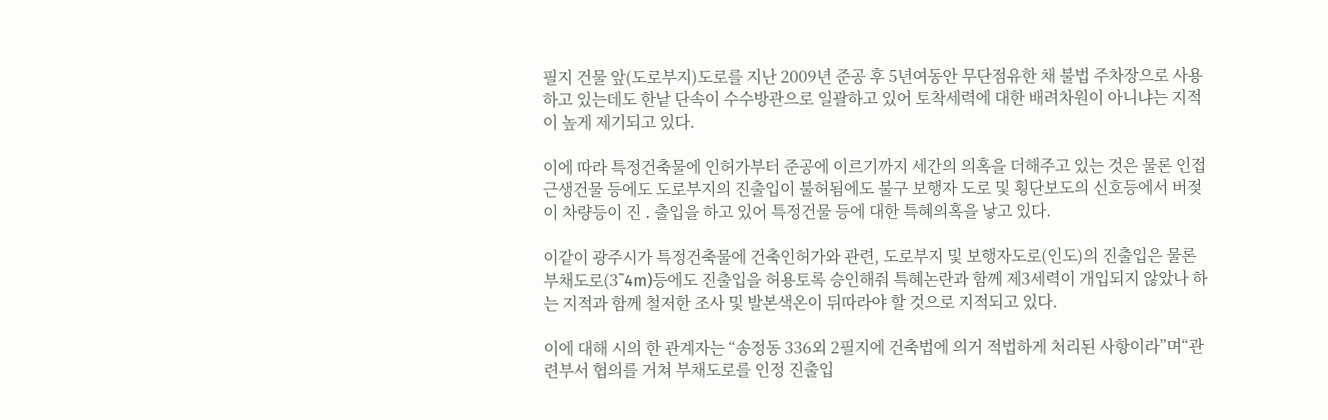필지 건물 앞(도로부지)도로를 지난 2009년 준공 후 5년여동안 무단점유한 채 불법 주차장으로 사용하고 있는데도 한낱 단속이 수수방관으로 일괄하고 있어 토착세력에 대한 배려차원이 아니냐는 지적이 높게 제기되고 있다.

이에 따라 특정건축물에 인허가부터 준공에 이르기까지 세간의 의혹을 더해주고 있는 것은 물론 인접 근생건물 등에도 도로부지의 진출입이 불허됨에도 불구 보행자 도로 및 횡단보도의 신호등에서 버젖이 차량등이 진 ․ 출입을 하고 있어 특정건물 등에 대한 특혜의혹을 낳고 있다.

이같이 광주시가 특정건축물에 건축인허가와 관련, 도로부지 및 보행자도로(인도)의 진출입은 물론 부채도로(3˜4m)등에도 진출입을 허용토록 승인해줘 특혜논란과 함께 제3세력이 개입되지 않았나 하는 지적과 함께 철저한 조사 및 발본색온이 뒤따라야 할 것으로 지적되고 있다.

이에 대해 시의 한 관계자는 “송정동 336외 2필지에 건축법에 의거 적법하게 처리된 사항이라”며“관련부서 협의를 거쳐 부채도로를 인정 진출입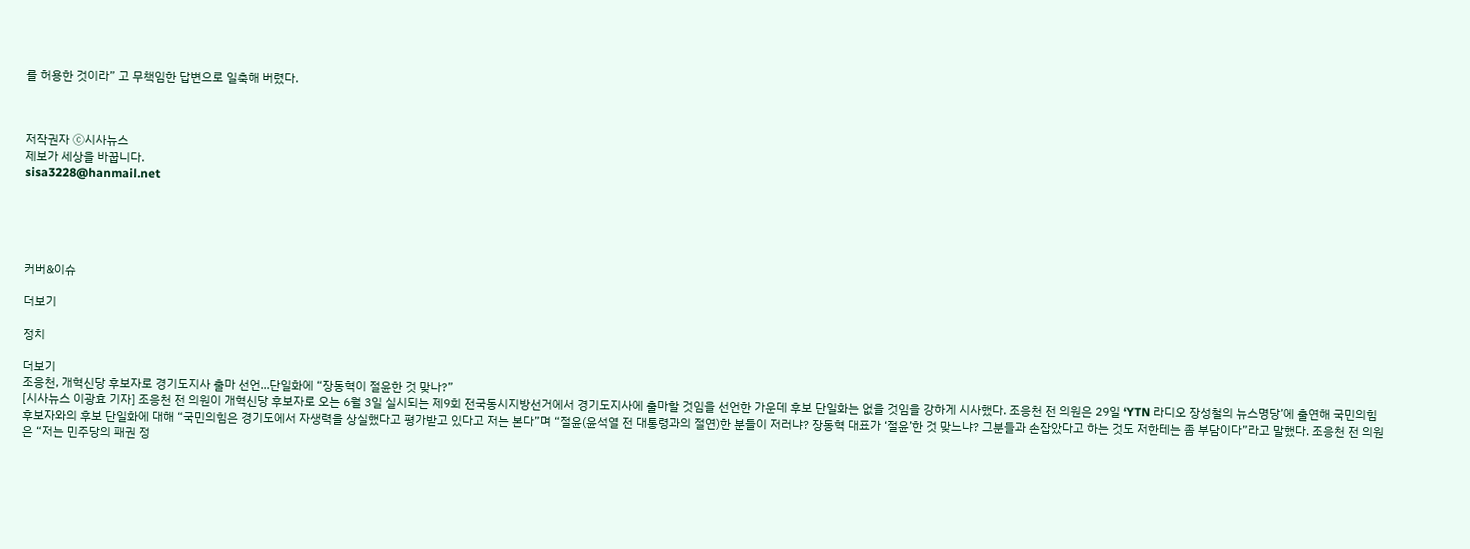를 허용한 것이라” 고 무책임한 답변으로 일축해 버렸다.



저작권자 Ⓒ시사뉴스
제보가 세상을 바꿉니다.
sisa3228@hanmail.net





커버&이슈

더보기

정치

더보기
조응천, 개혁신당 후보자로 경기도지사 출마 선언...단일화에 “장동혁이 절윤한 것 맞나?”
[시사뉴스 이광효 기자] 조응천 전 의원이 개혁신당 후보자로 오는 6월 3일 실시되는 제9회 전국동시지방선거에서 경기도지사에 출마할 것임을 선언한 가운데 후보 단일화는 없을 것임을 강하게 시사했다. 조응천 전 의원은 29일 ‘YTN 라디오 장성철의 뉴스명당’에 출연해 국민의힘 후보자와의 후보 단일화에 대해 “국민의힘은 경기도에서 자생력을 상실했다고 평가받고 있다고 저는 본다”며 “절윤(윤석열 전 대통령과의 절연)한 분들이 저러냐? 장동혁 대표가 ‘절윤’한 것 맞느냐? 그분들과 손잡았다고 하는 것도 저한테는 좀 부담이다”라고 말했다. 조응천 전 의원은 “저는 민주당의 패권 정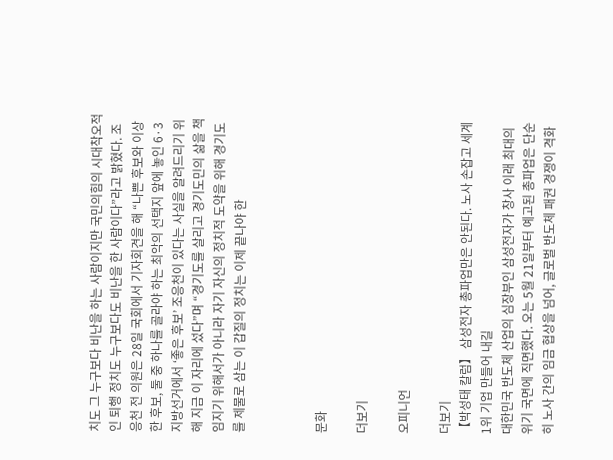치도 그 누구보다 비난을 하는 사람이지만 국민의힘의 시대착오적인 퇴행 정치도 누구보다도 비난을 한 사람이다”라고 밝혔다. 조응천 전 의원은 28일 국회에서 기자회견을 해 “나쁜 후보와 이상한 후보, 둘 중 하나를 골라야 하는 최악의 선택지 앞에 놓인 6·3 지방선거에서 ‘좋은 후보’ 조응천이 있다는 사실을 알려드리기 위해 지금 이 자리에 섰다”며 “경기도를 살리고 경기도민의 삶을 책임지기 위해서가 아니라 자기 자신의 정치적 도약을 위해 경기도를 제물로 삼는 이 갑질의 정치는 이제 끝나야 한



문화

더보기

오피니언

더보기
【박성태 칼럼】 삼성전자 총파업만은 안된다. 노사 손잡고 세계1위 기업 만들어 내길
대한민국 반도체 산업의 심장부인 삼성전자가 창사 이래 최대의 위기 국면에 직면했다. 오는 5월 21일부터 예고된 총파업은 단순히 노사 간의 임금 협상을 넘어, 글로벌 반도체 패권 경쟁이 격화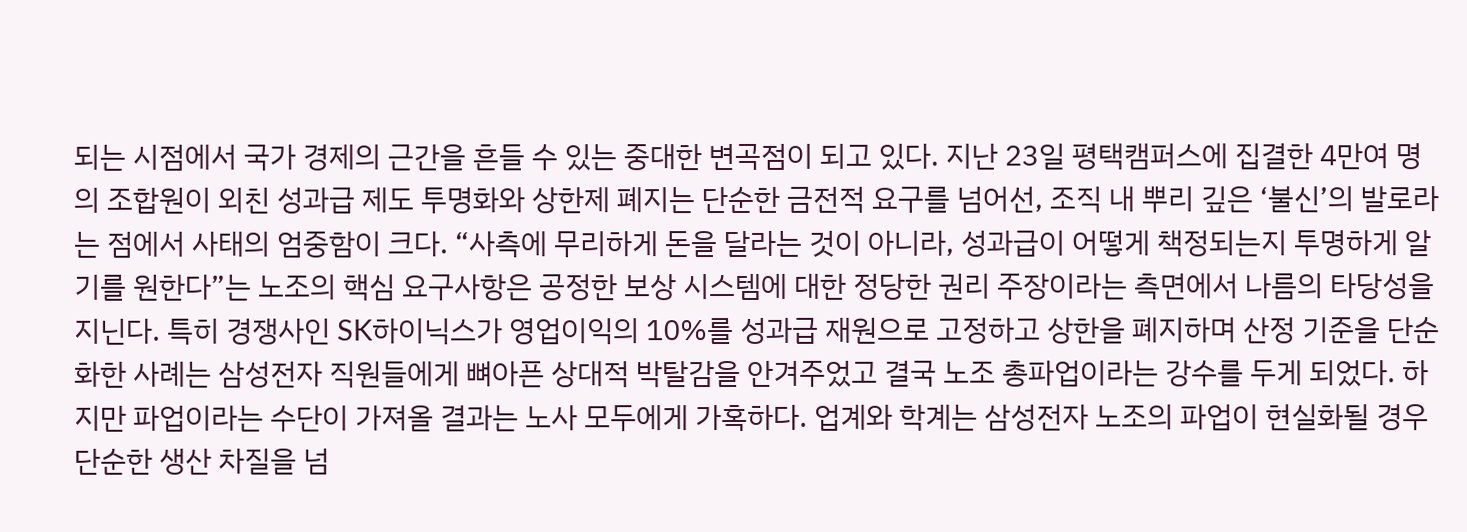되는 시점에서 국가 경제의 근간을 흔들 수 있는 중대한 변곡점이 되고 있다. 지난 23일 평택캠퍼스에 집결한 4만여 명의 조합원이 외친 성과급 제도 투명화와 상한제 폐지는 단순한 금전적 요구를 넘어선, 조직 내 뿌리 깊은 ‘불신’의 발로라는 점에서 사태의 엄중함이 크다. “사측에 무리하게 돈을 달라는 것이 아니라, 성과급이 어떻게 책정되는지 투명하게 알기를 원한다”는 노조의 핵심 요구사항은 공정한 보상 시스템에 대한 정당한 권리 주장이라는 측면에서 나름의 타당성을 지닌다. 특히 경쟁사인 SK하이닉스가 영업이익의 10%를 성과급 재원으로 고정하고 상한을 폐지하며 산정 기준을 단순화한 사례는 삼성전자 직원들에게 뼈아픈 상대적 박탈감을 안겨주었고 결국 노조 총파업이라는 강수를 두게 되었다. 하지만 파업이라는 수단이 가져올 결과는 노사 모두에게 가혹하다. 업계와 학계는 삼성전자 노조의 파업이 현실화될 경우 단순한 생산 차질을 넘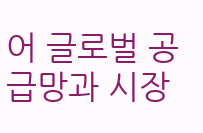어 글로벌 공급망과 시장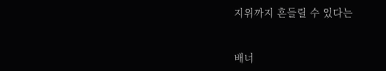지위까지 흔들릴 수 있다는


배너